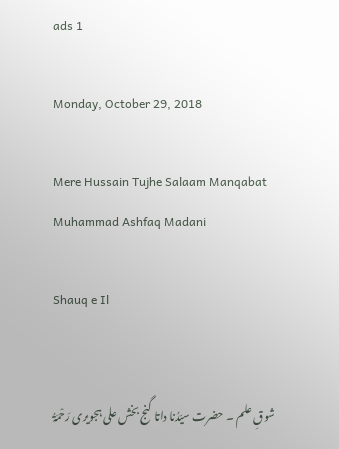ads 1

Monday, October 29, 2018

Mere Hussain Tujhe Salaam Manqabat Muhammad Ashfaq Madani

Shauq e Il


شوقِ علم ۔ حضرت سیّدُنا داتا گنج بخش علی ہجویری رَحْمَۃُ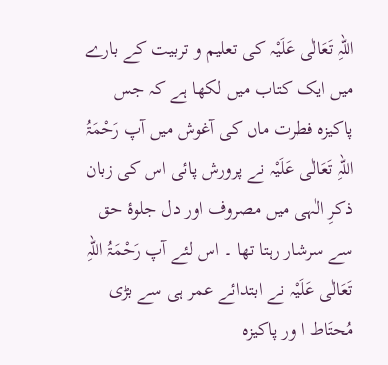اللہِ تَعَالٰی عَلَیْہ کی تعلیم و تربیت کے بارے میں ایک کتاب میں لکھا ہے کہ جس پاکیزہ فطرت ماں کی آغوش میں آپ رَحْمَۃُ اللہِ تَعَالٰی عَلَیْہ نے پرورش پائی اس کی زبان ذکرِ الٰہی میں مصروف اور دل جلوۂ حق سے سرشار رہتا تھا ۔ اس لئے آپ رَحْمَۃُ اللہِ تَعَالٰی عَلَیْہ نے ابتدائے عمر ہی سے بڑی مُحتَاط ا ور پاکیزہ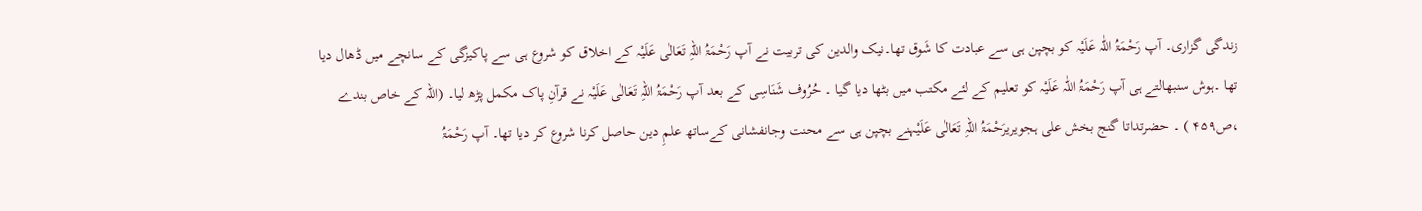زندگی گزاری۔ آپ رَحْمَۃُ اللّٰہ عَلَیْہ کو بچپن ہی سے عبادت کا شَوق تھا۔نیک والدین کی تربیت نے آپ رَحْمَۃُ اللہِ تَعَالٰی عَلَیْہ کے اخلاق کو شروع ہی سے پاکیزگی کے سانچے میں ڈھال دیا تھا ۔ہوش سنبھالتے ہی آپ رَحْمَۃُ اللّٰہ عَلَیْہ کو تعلیم کے لئے مکتب میں بٹھا دیا گیا ۔ حُرُوف شَنَاسِی کے بعد آپ رَحْمَۃُ اللہِ تَعَالٰی عَلَیْہ نے قرآنِ پاک مکمل پڑھ لیا۔ (اللہ کے خاص بندے ،ص۴۵۹ ) ۔ حضرتداتا گنج بخش علی ہجویریرَحْمَۃُ اللہِ تَعَالٰی عَلَیْہنے بچپن ہی سے محنت وجانفشانی کےساتھ علمِ دین حاصل کرنا شروع کر دیا تھا۔ آپ رَحْمَۃُ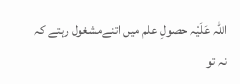اللّٰہ عَلَیْہ حصولِ علم میں اتنےمشغول رہتے کہ نہ تو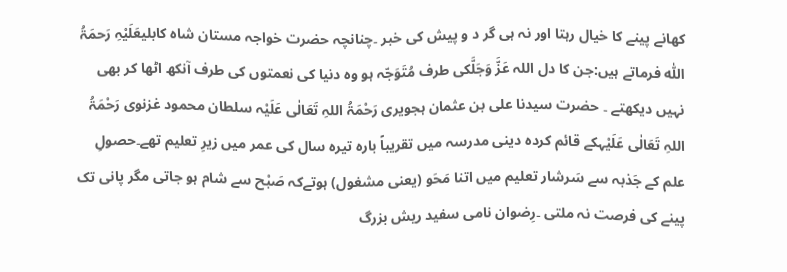کھانے پینے کا خیال رہتا اور نہ ہی گر د و پیش کی خبر ۔چنانچہ حضرت خواجہ مستان شاہ کابلیعَلَیْہِ رَحمَۃُ اللّٰہ فرماتے ہیں:جن کا دل اللہ عَزَّ وَجَلَّکی طرف مُتَوَجّہ ہو وہ دنیا کی نعمتوں کی طرف آنکھ اٹھا کر بھی نہیں دیکھتے ۔ حضرت سیدنا علی بن عثمان ہجویری رَحْمَۃُ اللہِ تَعَالٰی عَلَیْہ سلطان محمود غزنوی رَحْمَۃُ اللہِ تَعَالٰی عَلَیْہکے قائم کردہ دینی مدرسہ میں تقریباً بارہ تیرہ سال کی عمر میں زیرِ تعلیم تھے۔حصولِ علم کے جَذبہ سے سَرشار تعلیم میں اتنا مَحَو (یعنی مشغول) ہوتےکہ صَبْح سے شام ہو جاتی مگر پانی تک پینے کی فرصت نہ ملتی ۔رِضوان نامی سفید ریش بزرگ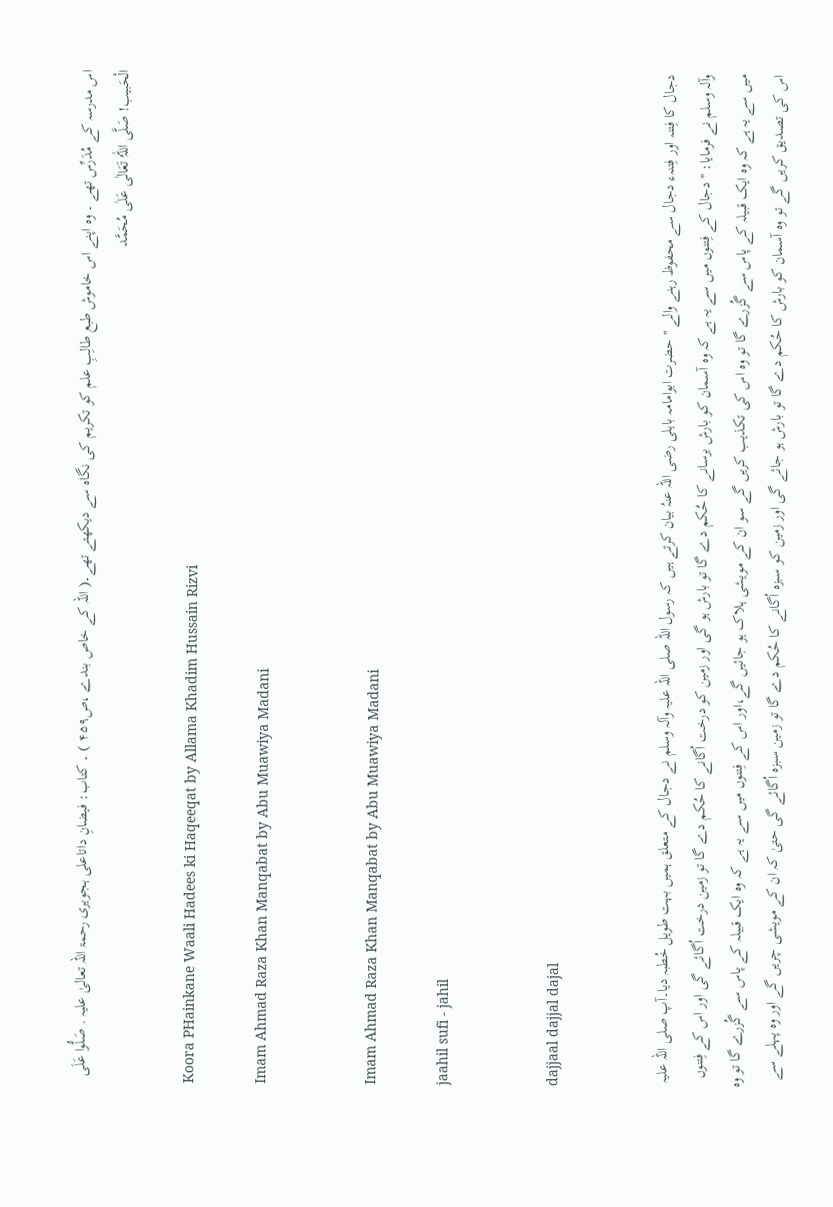اس مدرسہ کے مُدَرِّس تھے ۔ وہ اپنے اس خاموش طبع طالِبِ علم کو تکریم کی نگاہ سے دیکھتے تھے۔( اللہ کے خاص بندے ،ص۴۵۹ ) ۔ کتاب: فیضانِ داتاعلی ہجویری رحمۃ اللہ تعالیٰ علیہ . صَلُّوا عَلَی الْحَبیب! صَلَّی اللّٰہُ تَعَالٰی عَلٰی مُحَمَّد

Koora PHainkane Waali Hadees ki Haqeeqat by Allama Khadim Hussain Rizvi

Imam Ahmad Raza Khan Manqabat by Abu Muawiya Madani


Imam Ahmad Raza Khan Manqabat by Abu Muawiya Madani

jaahil sufi - jahil


dajjaal dajjal dajal


دجال کا فِتنہ اور فِتنہء دجال سے محفوظ رہنے والے '' حضرت ابوامامہ باہلی رضی اللّہ عنہُ بیان کرتے ہیں کہ رسول اللّہ صلی اللّہ علیہ وآلہ وسلم نے دجال کے متعلق ہمیں بہت طویل خُطبہ دیا۔آپ صلی اللّہ علیہ وآلہ وسلم نے فرمایا: '' دجال کے فِتنوں میں سے یہ ہے کہ وہ آسمان کو بارش برسانے کا حُکم دے گا تو بارش ہو گی اور زمین کو درخت اُگانے کا حُکم دے گا تو زمین درخت اُگائے گی اور اس کے فِتنوں میں سے یہ ہے کہ وہ ایک قبیلہ کے پاس سے گُزرے گا تو وہ اس کی تکذیب کریں گے سو ان کے مویشی ہلاک ہو جائیں گے،اور اس کے فِتنوں میں سے یہ ہے کہ وہ ایک قبیلہ کے پاس سے گُزرے گا تو وہ اس کی تصدیق کریں گے تو وہ آسمان کو بارش کا حُکم دے گا تو بارش ہو جائے گی اور زمین کو سبزہ اُگانے کا حُکم دے گا تو زمین سبزہ اُگائے گی حتیٰ کہ ان کے مویشی چریں گے اور وہ پہلے سے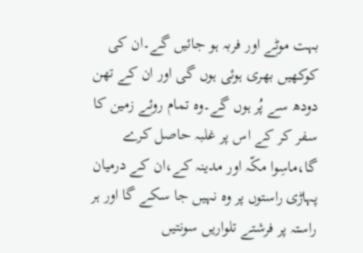بہت موٹے اور فربہ ہو جائیں گے۔ان کی کوکھیں بھری ہوئی ہوں گی اور ان کے تھن دودھ سے پُر ہوں گے۔وہ تمام روئے زمین کا سفر کر کے اس پر غلبہ حاصل کرے گا،ماسِوا مکّہ اور مدینہ کے،ان کے درمیان پہاڑی راستوں پر وہ نہیں جا سکے گا اور ہر راستہ پر فرشتے تلواریں سونتیں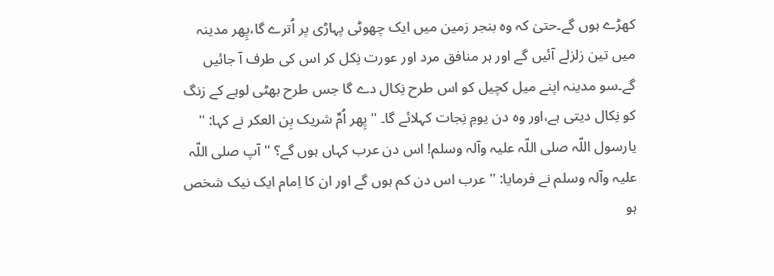کھڑے ہوں گے۔حتیٰ کہ وہ بنجر زمین میں ایک چھوٹی پہاڑی پر اُترے گا،پِھر مدینہ میں تین زلزلے آئیں گے اور ہر منافق مرد اور عورت نِکل کر اس کی طرف آ جائیں گے۔سو مدینہ اپنے میل کچیل کو اس طرح نِکال دے گا جس طرح بھٹی لوہے کے زنگ کو نِکال دیتی ہے،اور وہ دن یومِ نِجات کہلائے گا۔ '' پِھر اُمِّ شریک بِن العکر نے کہا: '' یارسول اللّہ صلی اللّہ علیہ وآلہ وسلم! اس دن عرب کہاں ہوں گے؟ '' آپ صلی اللّہ علیہ وآلہ وسلم نے فرمایا: '' عرب اس دن کم ہوں گے اور ان کا اِمام ایک نیک شخص ہو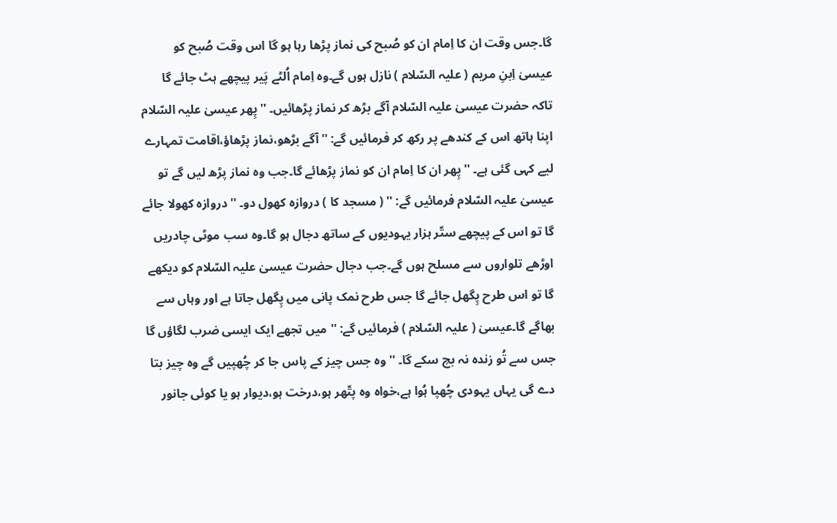گا۔جس وقت ان کا اِمام ان کو صُبح کی نماز پڑھا رہا ہو گا اس وقت صُبح کو عیسیٰ اِبنِ مریم ( علیہ السّلام ) نازل ہوں گے۔وہ اِمام اُلٹے پَیر پیچھے ہٹ جائے گا تاکہ حضرت عیسیٰ علیہ السّلام آگے بڑھ کر نماز پڑھائیں۔ '' پِھر عیسیٰ علیہ السّلام اپنا ہاتھ اس کے کندھے پر رکھ کر فرمائیں گے: '' آگے بڑھو،نماز پڑھاؤ،اقامت تمہارے لیے کہی گئی ہے۔ '' پِھر ان کا اِمام ان کو نماز پڑھائے گا۔جب وہ نماز پڑھ لیں گے تو عیسیٰ علیہ السّلام فرمائیں گے: '' ( مسجد کا ) دروازہ کھول دو۔ '' دروازہ کھولا جائے گا تو اس کے پیچھے ستّر ہزار یہودیوں کے ساتھ دجال ہو گا۔وہ سب موٹی چادریں اوڑھے تلواروں سے مسلح ہوں گے۔جب دجال حضرت عیسیٰ علیہ السّلام کو دیکھے گا تو اس طرح پِگھل جائے گا جس طرح نمک پانی میں پِگھل جاتا ہے اور وہاں سے بھاگے گا۔عیسیٰ ( علیہ السّلام ) فرمائیں گے: '' میں تجھے ایک ایسی ضرب لگاؤں گا جس سے تُو زندہ نہ بچ سکے گا۔ '' وہ جس چیز کے پاس جا کر چُھپیں گے وہ چیز بتا دے گی یہاں یہودی چُھپا ہُوا ہے،خواہ وہ پتّھر ہو،درخت ہو،دیوار ہو یا کوئی جانور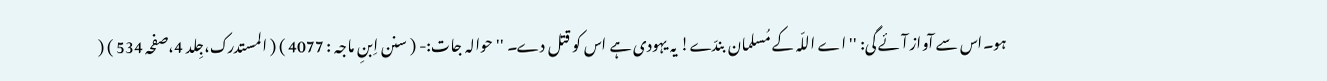ہو۔اس سے آواز آئے گی: '' اے اللّہ کے مُسلمان بندّے! یہ یہودی ہے اس کو قتل دے۔ '' حوالہ جات:- ( سنن اِبنِ ماجہ : 4077 ) ( المستدرک،جِلد 4،صفحہ 534 ) (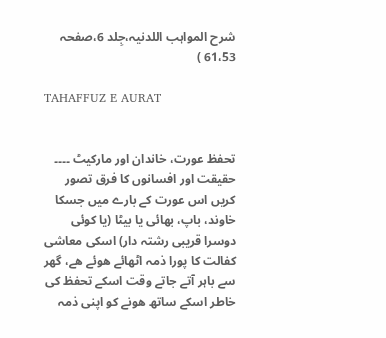شرح المواہب اللدنیہ،جِلد 6،صفحہ 61،53 )

TAHAFFUZ E AURAT


تحفظ عورت، خاندان اور مارکیٹ ۔۔۔۔ حقیقت اور افسانوں کا فرق تصور کریں اس عورت کے بارے میں جسکا خاوند، باپ، بھائی یا بیٹا (یا کوئی دوسرا قریبی رشتہ دار) اسکی معاشی کفالت کا پورا ذمہ اٹھائے ھوئے ھے، گھر سے باہر آتے جاتے وقت اسکے تحفظ کی خاطر اسکے ساتھ ھونے کو اپنی ذمہ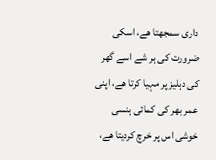داری سمجھتا ھے، اسکی ضرورت کی ہر شے اسے گھر کی دہلیز پر مہیا کرتا ھے، اپنی عمر بھر کی کمائی ہنسی خوشی اس پر خرچ کردیتا ھے،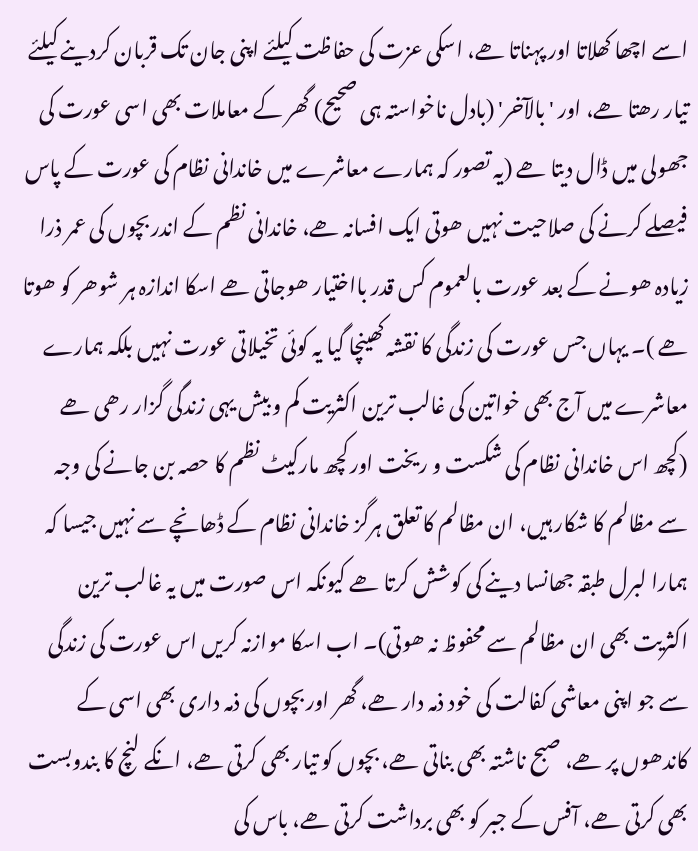اسے اچھا کھلاتا اور پہناتا ھے، اسکی عزت کی حفاظت کیلئے اپنی جان تک قربان کردینے کیلئے تیار رھتا ھے، اور 'بالآخر' (بادل ناخواستہ ہی صحیح) گھر کے معاملات بھی اسی عورت کی جھولی میں ڈال دیتا ھے (یہ تصور کہ ہمارے معاشرے میں خاندانی نظام کی عورت کے پاس فیصلے کرنے کی صلاحیت نہیں ھوتی ایک افسانہ ھے، خاندانی نظم کے اندر بچوں کی عمر ذرا زیادہ ھونے کے بعد عورت بالعموم کس قدر بااختیار ھوجاتی ھے اسکا اندازہ ہر شوھر کو ھوتا ھے )۔ یہاں جس عورت کی زندگی کا نقشہ کھینچا گیا یہ کوئی تخیلاتی عورت نہیں بلکہ ہمارے معاشرے میں آج بھی خواتین کی غالب ترین اکثریت کم و بیش یہی زندگی گزار رھی ھے (کچھ اس خاندانی نظام کی شکست و ریخت اور کچھ مارکیٹ نظم کا حصہ بن جانے کی وجہ سے مظالم کا شکار ہیں، ان مظالم کا تعلق ہرگز خاندانی نظام کے ڈھانچے سے نہیں جیسا کہ ہمارا لبرل طبقہ جھانسا دینے کی کوشش کرتا ھے کیونکہ اس صورت میں یہ غالب ترین اکثریت بھی ان مظالم سے محفوظ نہ ھوتی)۔ اب اسکا موازنہ کریں اس عورت کی زندگی سے جو اپنی معاشی کفالت کی خود ذمہ دار ھے، گھر اور بچوں کی ذمہ داری بھی اسی کے کاندھوں پر ھے، صبح ناشتہ بھی بناتی ھے، بچوں کو تیار بھی کرتی ھے، انکے لنچ کا بندوبست بھی کرتی ھے، آفس کے جبر کو بھی برداشت کرتی ھے، باس کی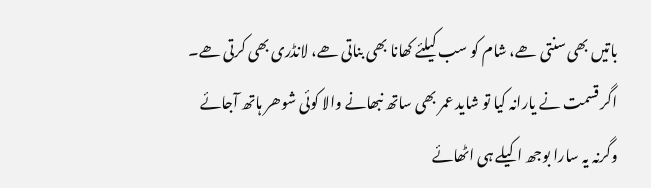باتیں بھی سنتی ھے، شام کو سب کیلئے کھانا بھی بناتی ھے، لانڈری بھی کرتی ھے۔ اگر قسمت نے یارانہ کیا تو شاید عمر بھی ساتھ نبھانے والا کوئی شوھر ہاتھ آجائے وگرنہ یہ سارا بوجھ اکیلے ہی اٹھائے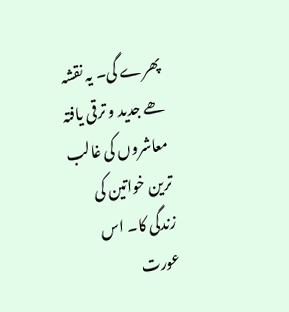پھرے گی۔ یہ نقشہ ھے جدید و ترقی یافتہ معاشروں کی غالب ترین خواتین کی زندگی کا۔ اس عورت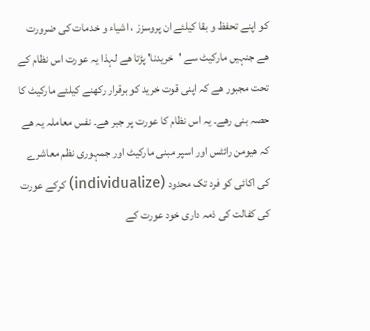کو اپنے تحفظ و بقا کیلئے ان پروسزز ، اشیاء و خدمات کی ضرورت ھے جنہیں مارکیٹ سے 'خریدنا' پڑتا ھے لہذا یہ عورت اس نظام کے تحت مجبور ھے کہ اپنی قوت خرید کو برقرار رکھنے کیلئے مارکیٹ کا حصہ بنی رھے۔ یہ اس نظام کا عورت پر جبر ھے۔ نفس معاملہ یہ ھے کہ ھیومن رائٹس اور اسپر مبنی مارکیٹ اور جمہوری نظم معاشرے کی اکائی کو فرد تک محدود (individualize) کرکے عورت کی کفالت کی ذمہ داری خود عورت کے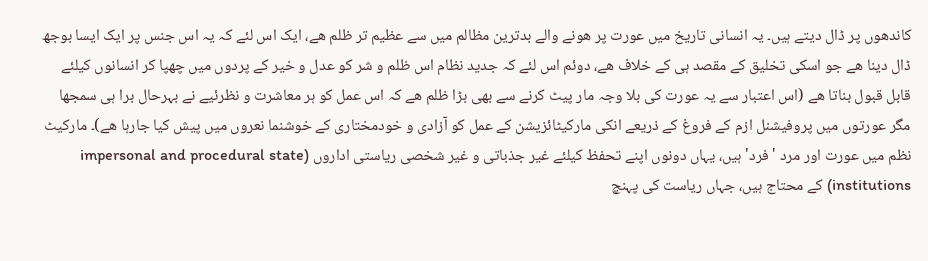کاندھوں پر ڈال دیتے ہیں۔ یہ انسانی تاریخ میں عورت پر ھونے والے بدترین مظالم میں سے عظیم تر ظلم ھے، ایک اس لئے کہ یہ اس جنس پر ایک ایسا بوجھ ڈال دینا ھے جو اسکی تخلیق کے مقصد ہی کے خلاف ھے، دوئم اس لئے کہ جدید نظام اس ظلم و شر کو عدل و خیر کے پردوں میں چھپا کر انسانوں کیلئے قابل قبول بناتا ھے (اس اعتبار سے یہ عورت کی بلا وجہ مار پیٹ کرنے سے بھی بڑا ظلم ھے کہ اس عمل کو ہر معاشرت و نظرئیے نے بہرحال برا ہی سمجھا مگر عورتوں میں پروفیشنل ازم کے فروغ کے ذریعے انکی مارکیٹائزیشن کے عمل کو آزادی و خودمختاری کے خوشنما نعروں میں پیش کیا جارہا ھے)۔ مارکیٹ نظم میں عورت اور مرد 'فرد' ہیں، یہاں دونوں اپنے تحفظ کیلئے غیر جذباتی و غیر شخصی ریاستی اداروں (impersonal and procedural state institutions) کے محتاج ہیں، جہاں ریاست کی پہنچ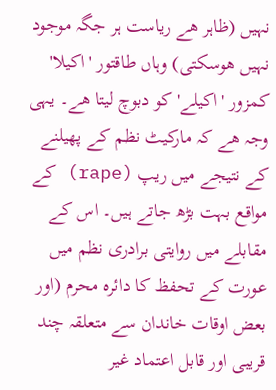نہیں (ظاہر ھے ریاست ہر جگہ موجود نہیں ھوسکتی) وہاں طاقتور 'اکیلا' کمزور 'اکیلے' کو دبوچ لیتا ھے۔ یہی وجہ ھے کہ مارکیٹ نظم کے پھیلنے کے نتیجے میں ریپ (rape) کے مواقع بہت بڑھ جاتے ہیں۔ اس کے مقابلے میں روایتی برادری نظم میں عورت کے تحفظ کا دائرہ محرم (اور بعض اوقات خاندان سے متعلقہ چند قریبی اور قابل اعتماد غیر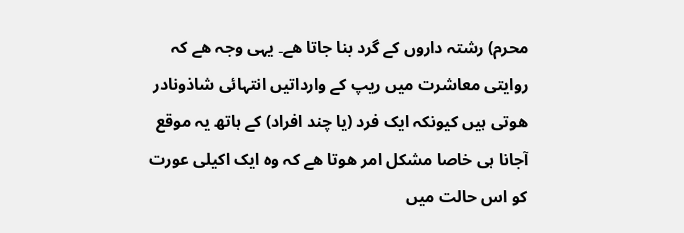محرم) رشتہ داروں کے گرد بنا جاتا ھے۔ یہی وجہ ھے کہ روایتی معاشرت میں ریپ کے وارداتیں انتہائی شاذونادر ھوتی ہیں کیونکہ ایک فرد (یا چند افراد) کے ہاتھ یہ موقع آجانا ہی خاصا مشکل امر ھوتا ھے کہ وہ ایک اکیلی عورت کو اس حالت میں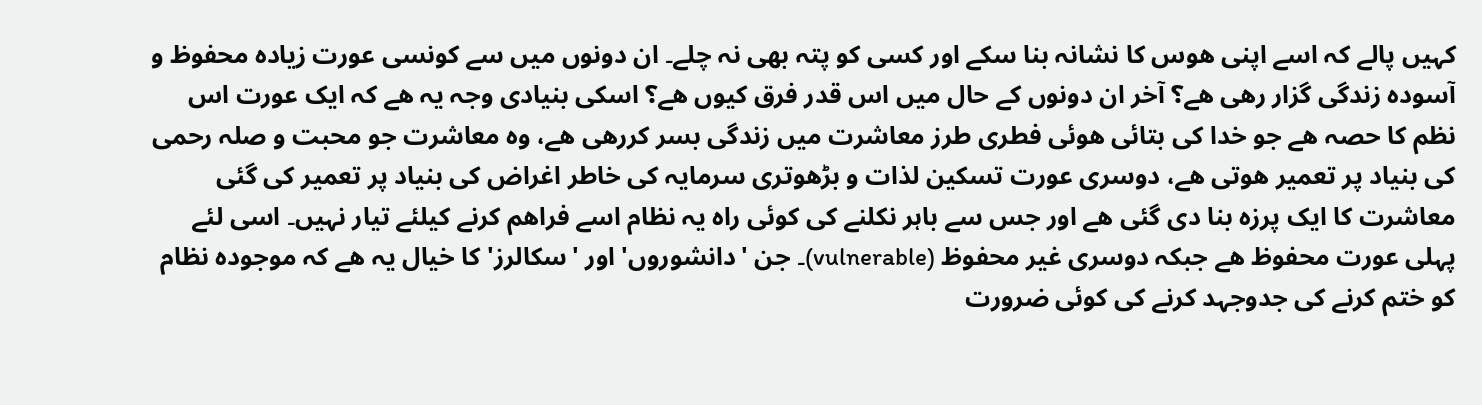کہیں پالے کہ اسے اپنی ھوس کا نشانہ بنا سکے اور کسی کو پتہ بھی نہ چلے۔ ان دونوں میں سے کونسی عورت زیادہ محفوظ و آسودہ زندگی گزار رھی ھے؟ آخر ان دونوں کے حال میں اس قدر فرق کیوں ھے؟ اسکی بنیادی وجہ یہ ھے کہ ایک عورت اس نظم کا حصہ ھے جو خدا کی بتائی ھوئی فطری طرز معاشرت میں زندگی بسر کررھی ھے، وہ معاشرت جو محبت و صلہ رحمی کی بنیاد پر تعمیر ھوتی ھے، دوسری عورت تسکین لذات و بڑھوتری سرمایہ کی خاطر اغراض کی بنیاد پر تعمیر کی گئی معاشرت کا ایک پرزہ بنا دی گئی ھے اور جس سے باہر نکلنے کی کوئی راہ یہ نظام اسے فراھم کرنے کیلئے تیار نہیں۔ اسی لئے پہلی عورت محفوظ ھے جبکہ دوسری غیر محفوظ (vulnerable)۔ جن 'دانشوروں' اور 'سکالرز' کا خیال یہ ھے کہ موجودہ نظام کو ختم کرنے کی جدوجہد کرنے کی کوئی ضرورت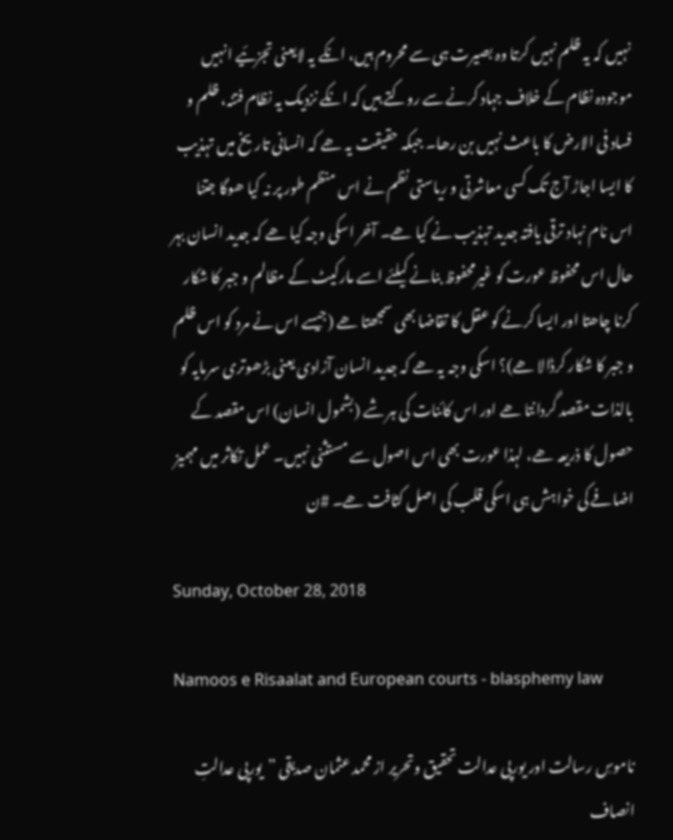نہیں کہ یہ ظلم نہیں کرتا وہ بصیرت ہی سے محروم ہیں، انکے یہ لایعنی تجزئیے انہیں موجودہ نظام کے خلاف جہاد کرنے سے روکتے ہیں کہ انکے نزدیک یہ نظام فتنہ، ظلم و فساد فی الارض کا باعث نہیں بن رھا۔ جبکہ حقیقت یہ ھے کہ انسانی تاریخ میں تہذیب کا ایسا اجاڑ آج تک کسی معاشرتی و ریاستی نظم نے اس منظم طور پر نہ کیا ھوگا جتنا اس نام نہاد ترقی یافتہ جدید تہذیب نے کیا ھے۔ آخر اسکی وجہ کیا ھے کہ جدید انسان بہر حال اس محفوظ عورت کو غیرمحفوظ بنانے کیلئے اسے مارکیٹ کے مظالم و جبر کا شکار کرنا چاھتا اور ایسا کرنے کو عقل کا تقاضا بھی سمجھتا ھے (جیسے اس نے مرد کو اس ظلم و جبر کا شکار کرڈالا ھے)؟ اسکی وجہ یہ ھے کہ جدید انسان آزادی یعنی بڑھوتری سرمایہ کو بالذات مقصد گردانتا ھے اور اس کائنات کی ہر شے (بشمول انسان) اس مقصد کے حصول کا ذریعہ ھے، لہذا عورت بھی اس اصول سے مستثنی نہیں۔ عمل تکاثر میں مہمیز اضافے کی خواہش ہی اسکی قلب کی اصل کثافت ھے۔ #ن

Sunday, October 28, 2018

Namoos e Risaalat and European courts - blasphemy law

ناموسِ رسالت اور یورپی عدالت تحقیق وتحریر از محمد عثمان صدیقی ”یورپی عدالتِ انصاف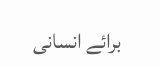برائے انسانی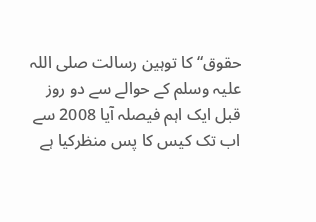حقوق“ کا توہین رسالت صلی اللہ علیہ وسلم کے حوالے سے دو روز قبل ایک اہم فیصلہ آیا 2008 سے اب تک کیس کا پس منظرکیا ہے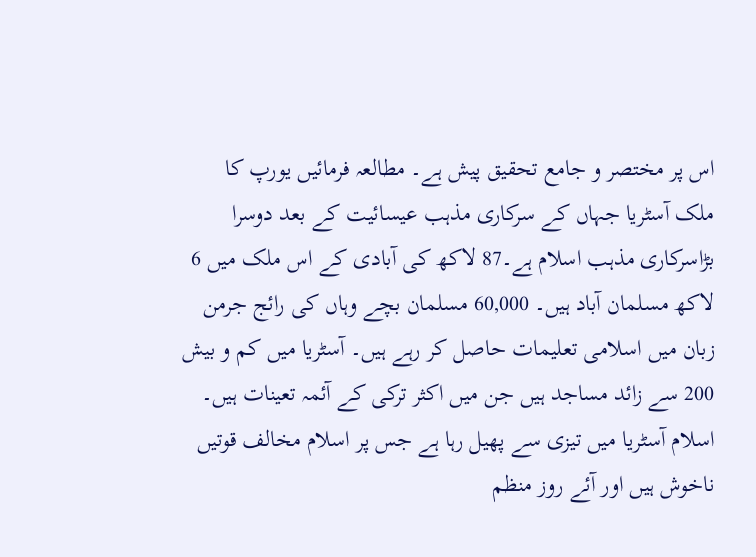اس پر مختصر و جامع تحقیق پیش ہے۔ مطالعہ فرمائیں یورپ کا ملک آسٹریا جہاں کے سرکاری مذہب عیسائیت کے بعد دوسرا بڑاسرکاری مذہب اسلام ہے۔87 لاکھ کی آبادی کے اس ملک میں 6 لاکھ مسلمان آباد ہیں۔ 60,000 مسلمان بچے وہاں کی رائج جرمن زبان میں اسلامی تعلیمات حاصل کر رہے ہیں۔ آسٹریا میں کم و بیش 200 سے زائد مساجد ہیں جن میں اکثر ترکی کے آئمہ تعینات ہیں۔ اسلام آسٹریا میں تیزی سے پھیل رہا ہے جس پر اسلام مخالف قوتیں ناخوش ہیں اور آئے روز منظم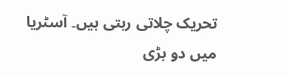تحریک چلاتی رہتی ہیں۔ آسٹریا میں دو بڑی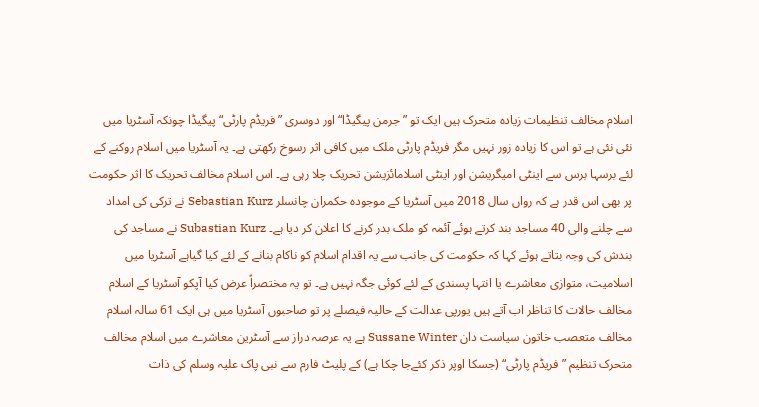اسلام مخالف تنظیمات زیادہ متحرک ہیں ایک تو ”جرمن پیگیڈا“ اور دوسری ”فریڈم پارٹی“ پیگیڈا چونکہ آسٹریا میں نئی نئی ہے تو اس کا زیادہ زور نہیں مگر فریڈم پارٹی ملک میں کافی اثر رسوخ رکھتی ہے۔ یہ آسٹریا میں اسلام روکنے کے لئے برسہا برس سے اینٹی امیگریشن اور اینٹی اسلامائزیشن تحریک چلا رہی ہے۔ اس اسلام مخالف تحریک کا اثر حکومت پر بھی اس قدر ہے کہ رواں سال 2018 میں آسٹریا کے موجودہ حکمران چانسلر Sebastian Kurz نے ترکی کی امداد سے چلنے والی 40 مساجد بند کرتے ہوئے آئمہ کو ملک بدر کرنے کا اعلان کر دیا ہے۔ Subastian Kurz نے مساجد کی بندش کی وجہ بتاتے ہوئے کہا کہ حکومت کی جانب سے یہ اقدام اسلام کو ناکام بنانے کے لئے کیا گیاہے آسٹریا میں اسلامیت، متوازی معاشرے یا انتہا پسندی کے لئے کوئی جگہ نہیں ہے۔ تو یہ مختصراً عرض کیا آپکو آسٹریا کے اسلام مخالف حالات کا تناظر اب آتے ہیں یورپی عدالت کے حالیہ فیصلے پر تو صاحبوں آسٹریا میں ہی ایک 61 سالہ اسلام مخالف متعصب خاتون سیاست دان Sussane Winter ہے یہ عرصہ دراز سے آسٹرین معاشرے میں اسلام مخالف متحرک تنظیم ”فریڈم پارٹی“ (جسکا اوپر ذکر کئےجا چکا ہے) کے پلیٹ فارم سے نبی پاک علیہ وسلم کی ذات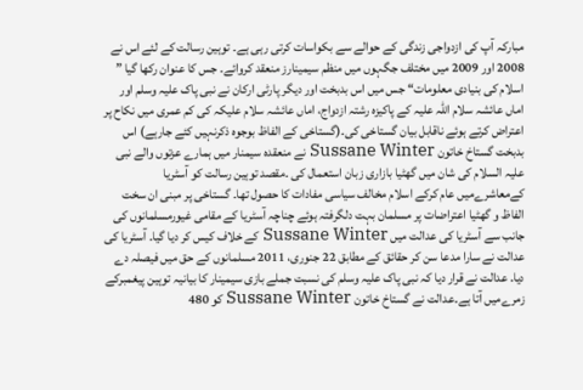مبارکہ آپ کی ازدواجی زندگی کے حوالے سے بکواسات کرتی رہی ہے۔ توہین رسالت کے لئے اس نے 2008 اور 2009 میں مختلف جگہوں میں منظم سیمینارز منعقد کروائے۔ جس کا عنوان رکھا گیا ” اسلام کی بنیادی معلومات“ جس میں اس بدبخت اور دیگر پارٹی ارکان نے نبی پاک علیہ وسلم اور اماں عائشہ سلام اللہ علیہ کے پاکیزہ رشتہ ازدواج، اماں عائشہ سلام علیکہ کی کم عمری میں نکاح پر اعتراض کرتے ہوئے ناقابل بیان گستاخی کی۔(گستاخی کے الفاظ بوجوہ ذکرنہیں کئے جارہے) اس بدبخت گستاخ خاتون Sussane Winter نے منعقدہ سیمنار میں ہمارے عزتوں والے نبی علیہ السلام کی شان میں گھٹیا بازاری زبان استعمال کی ۔مقصد توہین رسالت کو آسٹریا کےمعاشرےمیں عام کرکے اسلام مخالف سیاسی مفادات کا حصول تھا۔ گستاخی پر مبنی ان سخت الفاظ و گھٹیا اعتراضات پر مسلمان بہت دلگرفتہ ہوئے چناچہ آسٹریا کے مقامی غیورمسلمانوں کی جانب سے آسٹریا کی عدالت میں Sussane Winter کے خلاف کیس کر دیا گیا۔ آسٹریا کی عدالت نے سارا مدعا سن کر حقائق کے مطابق 22 جنوری، 2011 مسلمانوں کے حق میں فیصلہ دے دیا. عدالت نے قرار دیا کہ نبی پاک علیہ وسلم کی نسبت جملے بازی سیمینار کا بیانیہ توہین پیغمبرکے زمرےمیں آتا ہے۔عدالت نے گستاخ خاتون Sussane Winter کو 480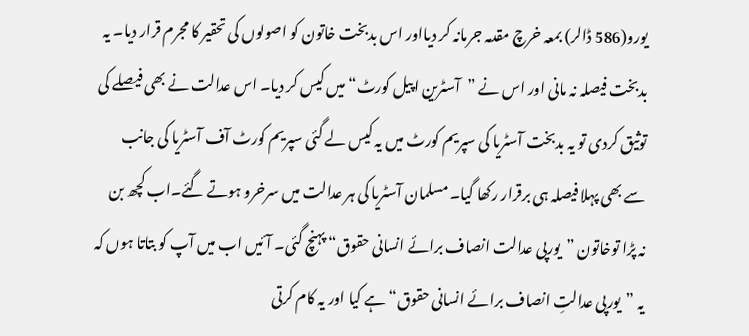یورو(586 ڈالر) بمعہ خرچ مقدمہ جرمانہ کر دیااور اس بدبخت خاتون کو اصولوں کی تحقیر کا مجرم قرار دیا۔ یہ بدبخت فیصلہ نہ مانی اور اس نے ”آسٹرین اپیل کورٹ“ میں کیس کر دیا۔ اس عدالت نے بھی فیصلے کی توثیق کردی تو یہ بدبخت آسٹریا کی سپریم کورٹ میں یہ کیس لے گئی سپریم کورٹ آف آسٹریا کی جانب سے بھی پہلا فیصلہ ہی برقرار رکھا گیا۔ مسلمان آسٹریا کی ہر عدالت میں سرخرو ہوتے گئے۔اب کچھ بن نہ پڑا توخاتون ”یورپی عدالت انصاف برائے انسانی حقوق“ پہنچ گئی۔ آئیں اب میں آپ کو بتاتا ہوں کہ یہ ”یورپی عدالتِ انصاف برائے انسانی حقوق“ ہے کیا اور یہ کام کرتی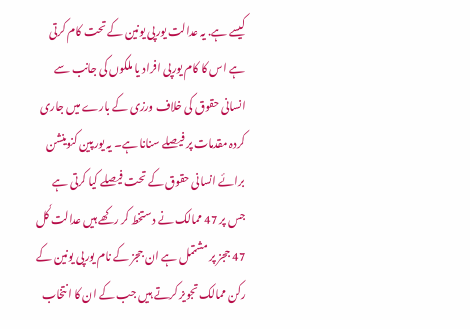کیسے ہے. یہ عدالت یورپی یونین کے تحت کام کرتی ہے اس کا کام یورپی افراد یا ملکوں کی جانب سے انسانی حقوق کی خلاف ورزی کے بارے میں جاری کردہ مقدمات پر فیصلے سنانا ہے۔ یہ یورپین کنوینشن برائے انسانی حقوق کے تحت فیصلے کیا کرتی ہے جس پر 47 ممالک نے دستخط کر رکھے ہیں عدالت کٗل 47 ججز پر مشتمل ہے ان ججز کے نام یورپی یونین کے رکن ممالک تجویز کرتے ہیں جب کے ان کا انتخاب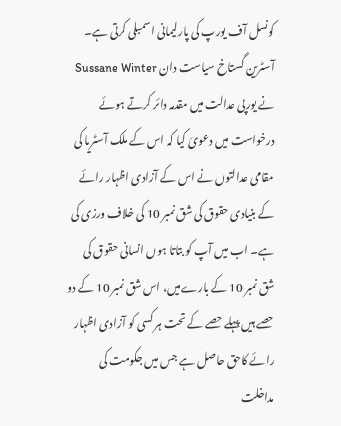کونسل آف یورپ کی پارلیمانی اسمبلی کرتی ہے۔ آسٹرین گستاخ سیاست دان Sussane Winter نے یورپی عدالت میں مقدمہ دائر کرتے ہوئے درخواست میں دعویَ کیا کہ اس کے ملک آسٹریا کی مقامی عدالتوں نے اس کے آزادی اظہار رائے کے بنیادی حقوق کی شق نمبر 10 کی خلاف ورزی کی ہے۔ اب میں آپ کو بتاتا ہوں انسانی حقوق کی شق نمبر 10 کے بارےمیں، اس شق نمبر 10 کے دو حصے ہیں پہلے حصے کے تحت ہر کسی کو آزادی اظہار رائے کاحق حاصل ہے جس میں جکومت کی مداخلت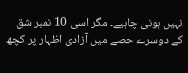نہیں ہونی چاہیے۔ مگر اسی 10 نمبر شق کے دوسرے حصے میں آزادی اظہار پر کچھ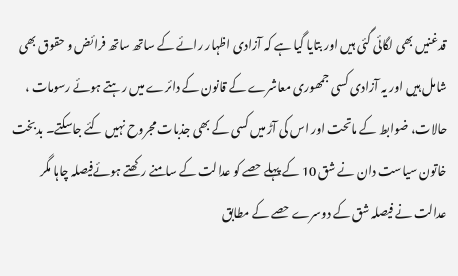قدغنیں بھی لگائی گئی ہیں اور بتایا گیا ہے کہ آزادی اظہار رائے کے ساتھ ساتھ فرائض و حقوق بھی شامل ہیں اور یہ آزادی کسی جمھوری معاشرے کے قانون کے دائرے میں رہتے ہوئے رسومات ، حالات، ضوابط کے ماتحت اور اس کی آڑ میں کسی کے بھی جذبات مجروح نہیں کئے جاسکتے۔ بدبخت خاتون سیاست دان نے شق 10 کے پہلے حصے کو عدالت کے سامنے رکھتے ہوئےفیصلہ چاہا مگر عدالت نے فیصلہ شق کے دوسرے حصے کے مطابق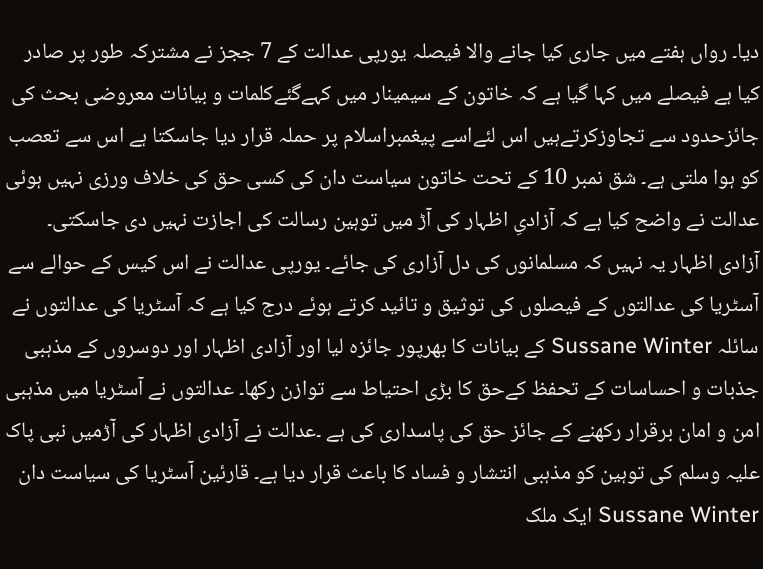دیا۔ رواں ہفتے میں جاری کیا جانے والا فیصلہ یورپی عدالت کے 7 ججز نے مشترکہ طور پر صادر کیا ہے فیصلے میں کہا گیا ہے کہ خاتون کے سیمینار میں کہےگئےکلمات و بیانات معروضی بحث کی جائزحدود سے تجاوزکرتےہیں اس لئےاسے پیغمبراسلام پر حملہ قرار دیا جاسکتا ہے اس سے تعصب کو ہوا ملتی ہے۔ شق نمبر 10 کے تحت خاتون سیاست دان کی کسی حق کی خلاف ورزی نہیں ہوئی عدالت نے واضح کیا ہے کہ آزادیِ اظہار کی آڑ میں توہین رسالت کی اجازت نہیں دی جاسکتی۔ آزادی اظہار یہ نہیں کہ مسلمانوں کی دل آزاری کی جائے۔ یورپی عدالت نے اس کیس کے حوالے سے آسٹریا کی عدالتوں کے فیصلوں کی توثیق و تائید کرتے ہوئے درج کیا ہے کہ آسٹریا کی عدالتوں نے سائلہ Sussane Winter کے بیانات کا بھرپور جائزہ لیا اور آزادی اظہار اور دوسروں کے مذہبی جذبات و احساسات کے تحفظ کےحق کا بڑی احتیاط سے توازن رکھا۔ عدالتوں نے آسٹریا میں مذہبی امن و امان برقرار رکھنے کے جائز حق کی پاسداری کی ہے ۔عدالت نے آزادی اظہار کی آڑمیں نبی پاک علیہ وسلم کی توہین کو مذہبی انتشار و فساد کا باعث قرار دیا ہے۔ قارئین آسٹریا کی سیاست دان Sussane Winter ایک ملک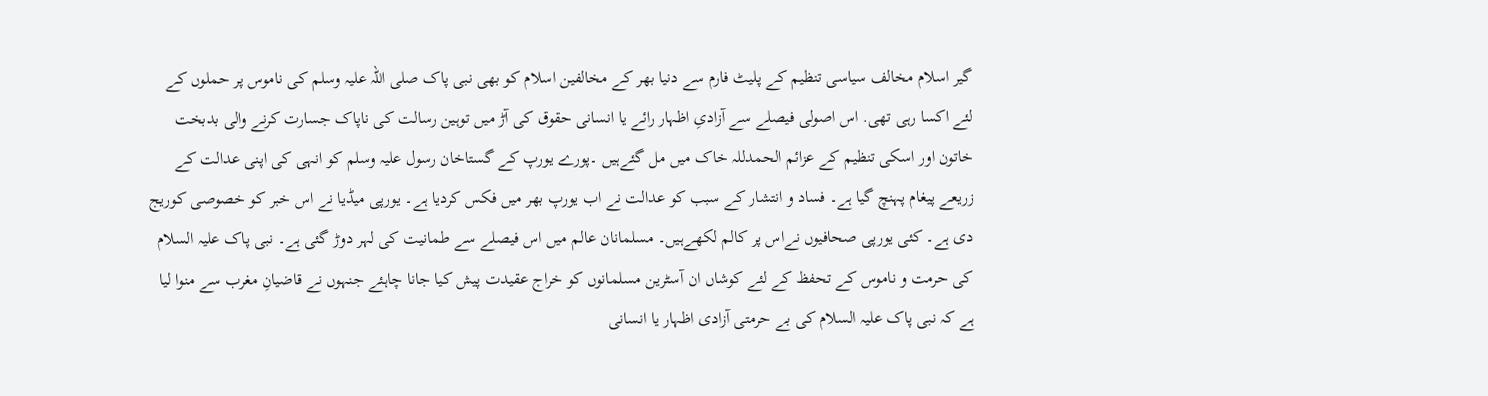گیر اسلام مخالف سیاسی تنظیم کے پلیٹ فارم سے دنیا بھر کے مخالفین اسلام کو بھی نبی پاک صلی اللہ علیہ وسلم کی ناموس پر حملوں کے لئے اکسا رہی تھی. اس اصولی فیصلے سے آزادیِ اظہار رائے یا انسانی حقوق کی آڑ میں توہین رسالت کی ناپاک جسارت کرنے والی بدبخت خاتون اور اسکی تنظیم کے عزائم الحمدللہ خاک میں مل گئےہیں ۔پورے یورپ کے گستاخان رسول علیہ وسلم کو انہی کی اپنی عدالت کے زریعے پیغام پہنچ گیا ہے۔ فساد و انتشار کے سبب کو عدالت نے اب یورپ بھر میں فکس کردیا ہے۔ یورپی میڈیا نے اس خبر کو خصوصی کوریج دی ہے۔ کئی یورپی صحافیوں نےاس پر کالم لکھےہیں۔ مسلمانان عالم میں اس فیصلے سے طمانیت کی لہر دوڑ گئی ہے۔ نبی پاک علیہ السلام کی حرمت و ناموس کے تحفظ کے لئے کوشاں ان آسٹرین مسلمانوں کو خراج عقیدت پیش کیا جانا چاہئے جنہوں نے قاضیانِ مغرب سے منوا لیا ہے کہ نبی پاک علیہ السلام کی بے حرمتی آزادی اظہار یا انسانی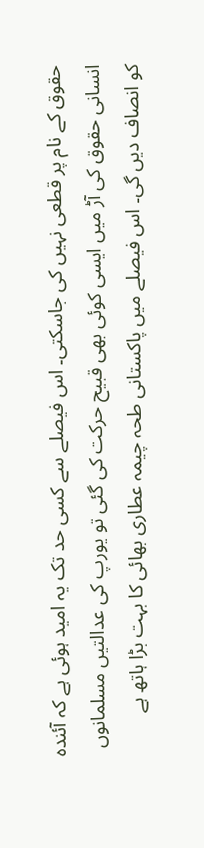حقوق کے نام پر قطعی نہیں کی جاسکتی۔ اس فیصلے سے کسی حد تک یہ امید ہوئی ہے کہ آئندہ انسانی حقوق کی آڑ میں ایسی کوئی بھی قبیح حرکت کی گئی تو یورپ کی عدالتیں مسلمانوں کو انصاف دیں گی۔ اس فیصلے میں پاکستانی طحہ چیمہ عطاری بھائی کا بہت بڑا ہاتھ ہے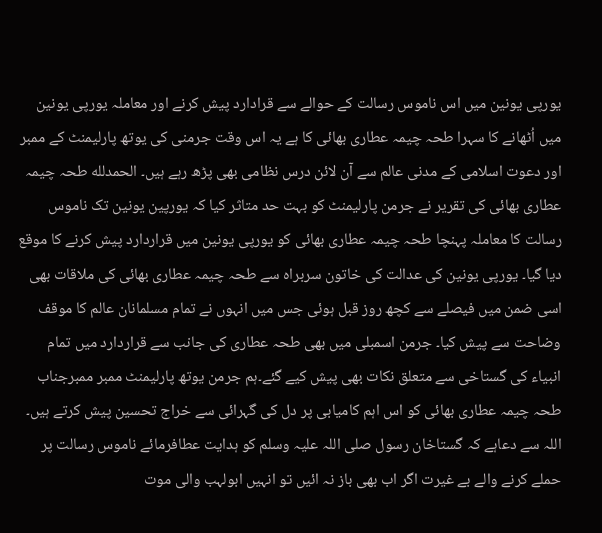یورپی یونین میں اس ناموس رسالت کے حوالے سے قرادارد پیش کرنے اور معاملہ یورپی یونین میں اُٹھانے کا سہرا طحہ چیمہ عطاری بھائی کا ہے یہ اس وقت جرمنی کی یوتھ پارلیمنٹ کے ممبر اور دعوت اسلامی کے مدنی عالم سے آن لائن درس نظامی بھی پڑھ رہے ہیں۔ الحمدلله طحہ چیمہ عطاری بھائی کی تقریر نے جرمن پارلیمنٹ کو بہت حد متاثر کیا کہ یورپین یونین تک ناموس رسالت کا معاملہ پہنچا طحہ چیمہ عطاری بھائی کو یورپی یونین میں قراردارد پیش کرنے کا موقع دیا گیا۔ یورپی یونین کی عدالت کی خاتون سربراہ سے طحہ چیمہ عطاری بھائی کی ملاقات بھی اسی ضمن میں فیصلے سے کچھ روز قبل ہوئی جس میں انہوں نے تمام مسلمانان عالم کا موقف وضاحت سے پیش کیا۔ جرمن اسمبلی میں بھی طحہ عطاری کی جانب سے قراردارد میں تمام انبیاء کی گستاخی سے متعلق نکات بھی پیش کیے گئے۔ہم جرمن یوتھ پارلیمنٹ ممبر ممبرجناب طحہ چیمہ عطاری بھائی کو اس اہم کامیابی پر دل کی گہرائی سے خراج تحسین پیش کرتے ہیں۔ اللہ سے دعاہے کہ گستاخان رسول صلی اللہ علیہ وسلم کو ہدایت عطافرمائے ناموس رسالت پر حملے کرنے والے بے غیرت اگر اب بھی باز نہ ائیں تو انہیں ابولہب والی موت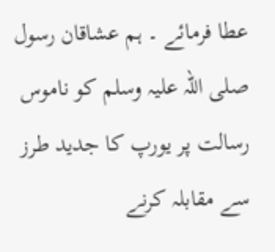عطا فرمائے ۔ ہم عشاقان رسول صلی اللہ علیہ وسلم کو ناموس رسالت پر یورپ کا جدید طرز سے مقابلہ کرنے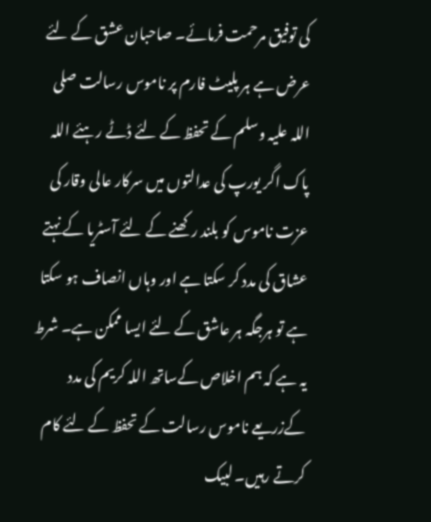کی توفیق مرحمت فرمائے۔ صاحبان عشق کے لئے عرض ہے ہر پلیٹ فارم پر ناموس رسالت صلی اللہ علیہ وسلم کے تحفظ کے لئے ڈٹے رہئے اللہ پاک اگر یورپ کی عدالتوں میں سرکار عالی وقار کی عزت ناموس کو بلند رکھنے کے لئے آسٹریا کے نہتے عشاق کی مدد کر سکتا ہے اور وہاں انصاف ہو سکتا ہے تو ہرجگہ ہر عاشق کے لئے ایسا ممکن ہے۔ شرط یہ ہے کہ ہم اخلاص کےساتھ اللہ کریم کی مدد کےزریعے ناموس رسالت کے تحفظ کے لئے کام کرتے رہیں۔ لبیک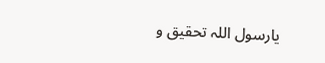یارسول اللہ تحقیق و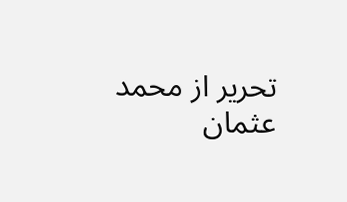تحریر از محمد عثمان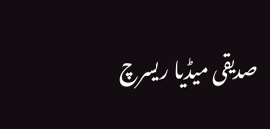صدیقی میڈیا ریسرچ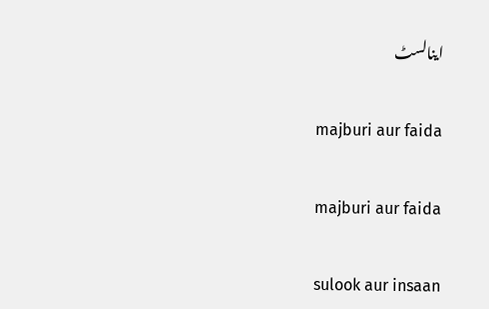اینالسٹ

majburi aur faida

majburi aur faida

sulook aur insaan